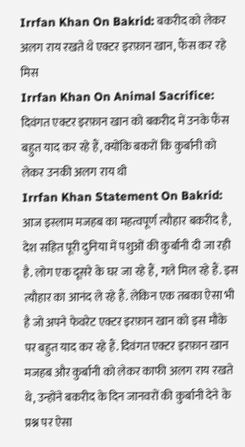Irrfan Khan On Bakrid: बकरीद को लेकर अलग राय रखते थे एक्टर इरफ़ान खान, फैंस कर रहे मिस
Irrfan Khan On Animal Sacrifice: दिवंगत एक्टर इरफ़ान खान को बकरीद में उनके फैंस बहुत याद कर रहे हैं, क्योंकि बकरों कि कुर्बानी को लेकर उनकी अलग राय थी
Irrfan Khan Statement On Bakrid: आज इस्लाम मजहब का महत्वपूर्ण त्यौहार बकरीद है, देश सहित पूरी दुनिया में पशुओं की कुर्बानी दी जा रही है. लोग एक दूसरे के घर जा रहे हैं, गले मिल रहे हैं. इस त्यौहार का आनंद ले रहे हैं. लेकिन एक तबका ऐसा भी है जो अपने फेवरेट एक्टर इरफ़ान खान को इस मौके पर बहुत याद कर रहे हैं. दिवंगत एक्टर इरफ़ान खान मजहब और कुर्बानी को लेकर काफी अलग राय रखते थे, उन्होंने बकरीद के दिन जानवरों की कुर्बानी देने के प्रश्न पर ऐसा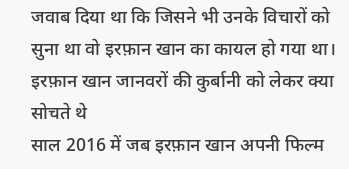जवाब दिया था कि जिसने भी उनके विचारों को सुना था वो इरफ़ान खान का कायल हो गया था।
इरफ़ान खान जानवरों की कुर्बानी को लेकर क्या सोचते थे
साल 2016 में जब इरफ़ान खान अपनी फिल्म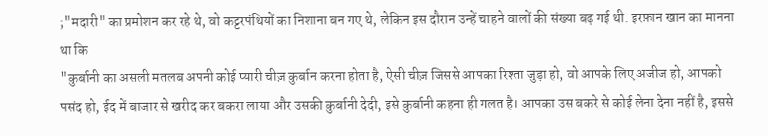;"मदारी" का प्रमोशन कर रहे थे, वो कट्टरपंथियों का निशाना बन गए थे, लेकिन इस दौरान उन्हें चाहने वालों की संख्या बढ़ गई थी. इरफ़ान खान का मानना था कि
"कुर्बानी का असली मतलब अपनी कोई प्यारी चीज़ कुर्बान करना होता है, ऐसी चीज़ जिससे आपका रिश्ता जुड़ा हो, वो आपके लिए अजीज हो, आपको पसंद हो, ईद में बाजार से खरीद कर बकरा लाया और उसकी कुर्बानी देदी, इसे कुर्बानी कहना ही गलत है। आपका उस बकरे से कोई लेना देना नहीं है, इससे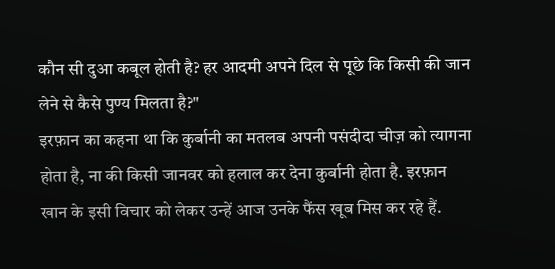कौन सी दुआ कबूल होती है? हर आदमी अपने दिल से पूछे कि किसी की जान लेने से कैसे पुण्य मिलता है?"
इरफ़ान का कहना था कि कुर्बानी का मतलब अपनी पसंदीदा चीज़ को त्यागना होता है, ना की किसी जानवर को हलाल कर देना कुर्बानी होता है. इरफ़ान खान के इसी विचार को लेकर उन्हें आज उनके फैंस खूब मिस कर रहे हैं.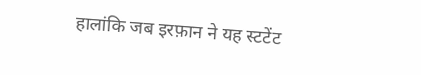हालांकि जब इरफ़ान ने यह स्टटेंट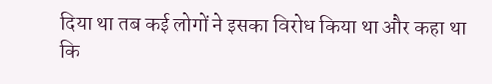दिया था तब कई लोगों ने इसका विरोध किया था और कहा था कि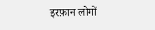इरफ़ान लोगों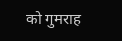को गुमराह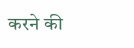करने की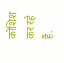कोशिश कर रहे हैं.